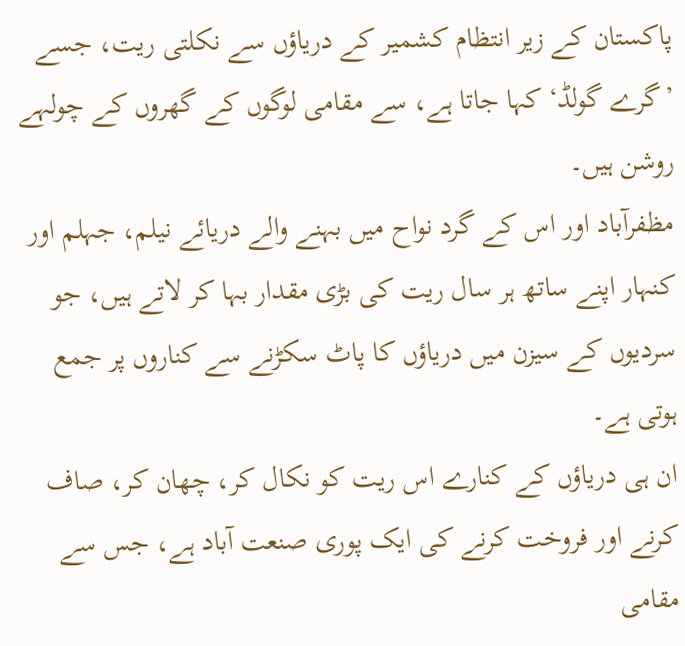پاکستان کے زیر انتظام کشمیر کے دریاؤں سے نکلتی ریت، جسے ’گرے گولڈ‘ کہا جاتا ہے، سے مقامی لوگوں کے گھروں کے چولہے روشن ہیں۔
مظفرآباد اور اس کے گرد نواح میں بہنے والے دریائے نیلم، جہلم اور کنہار اپنے ساتھ ہر سال ریت کی بڑی مقدار بہا کر لاتے ہیں، جو سردیوں کے سیزن میں دریاؤں کا پاٹ سکڑنے سے کناروں پر جمع ہوتی ہے۔
ان ہی دریاؤں کے کنارے اس ریت کو نکال کر، چھان کر، صاف کرنے اور فروخت کرنے کی ایک پوری صنعت آباد ہے، جس سے مقامی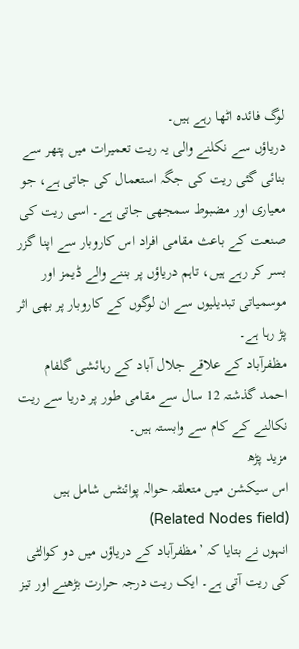لوگ فائدہ اٹھا رہے ہیں۔
دریاؤں سے نکلنے والی یہ ریت تعمیرات میں پتھر سے بنائی گئی ریت کی جگہ استعمال کی جاتی ہے، جو معیاری اور مضبوط سمجھی جاتی ہے۔ اسی ریت کی صنعت کے باعث مقامی افراد اس کاروبار سے اپنا گزر بسر کر رہے ہیں، تاہم دریاؤں پر بننے والے ڈیمز اور موسمیاتی تبدیلیوں سے ان لوگوں کے کاروبار پر بھی اثر پڑ رہا ہے۔
مظفرآباد کے علاقے جلال آباد کے رہائشی گلفام احمد گذشتہ 12 سال سے مقامی طور پر دریا سے ریت نکالنے کے کام سے وابستہ ہیں۔
مزید پڑھ
اس سیکشن میں متعلقہ حوالہ پوائنٹس شامل ہیں (Related Nodes field)
انہوں نے بتایا کہ ’مظفرآباد کے دریاؤں میں دو کوالٹی کی ریت آتی ہے۔ ایک ریت درجہ حرارت بڑھنے اور تیز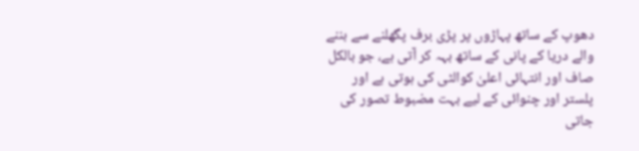دھوپ کے ساتھ پہاڑوں پر پڑی برف پگھلنے سے بننے والے دریا کے پانی کے ساتھ بہہ کر آتی ہے، جو بالکل صاف اور انتہائی اعلیٰ کوالٹی کی ہوتی ہے اور پلستر اور چنوائی کے لیے بہت مضبوط تصور کی جاتی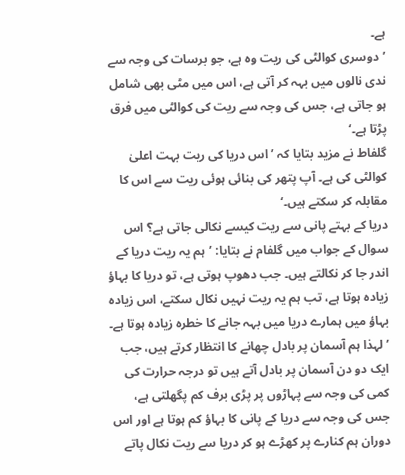ہے۔
’دوسری کوالٹی کی ریت وہ ہے، جو برسات کی وجہ سے ندی نالوں میں بہہ کر آتی ہے، اس میں مٹی بھی شامل ہو جاتی ہے، جس کی وجہ سے ریت کی کوالٹی میں فرق پڑتا ہے۔‘
گلفاط نے مزید بتایا کہ ’اس دریا کی ریت بہت اعلیٰ کوالٹی کی ہے۔ آپ پتھر کی بنائی ہوئی ریت سے اس کا مقابلہ کر سکتے ہیں۔‘
دریا کے بہتے پانی سے ریت کیسے نکالی جاتی ہے؟ اس سوال کے جواب میں گلفام نے بتایا: ’ہم یہ ریت دریا کے اندر جا کر نکالتے ہیں۔ جب دھوپ ہوتی ہے، تو دریا کا بہاؤ زیادہ ہوتا ہے، تب ہم یہ ریت نہیں نکال سکتے، اس زیادہ بہاؤ میں ہمارے دریا میں بہہ جانے کا خطرہ زیادہ ہوتا ہے۔
’لہذا ہم آسمان پر بادل چھانے کا انتظار کرتے ہیں، جب ایک دو دن آسمان پر بادل آتے ہیں تو درجہ حرارت کی کمی کی وجہ سے پہاڑوں پر پڑی برف کم پگھلتی ہے، جس کی وجہ سے دریا کے پانی کا بہاؤ کم ہوتا ہے اور اس دوران ہم کنارے پر کھڑے ہو کر دریا سے ریت نکال پاتے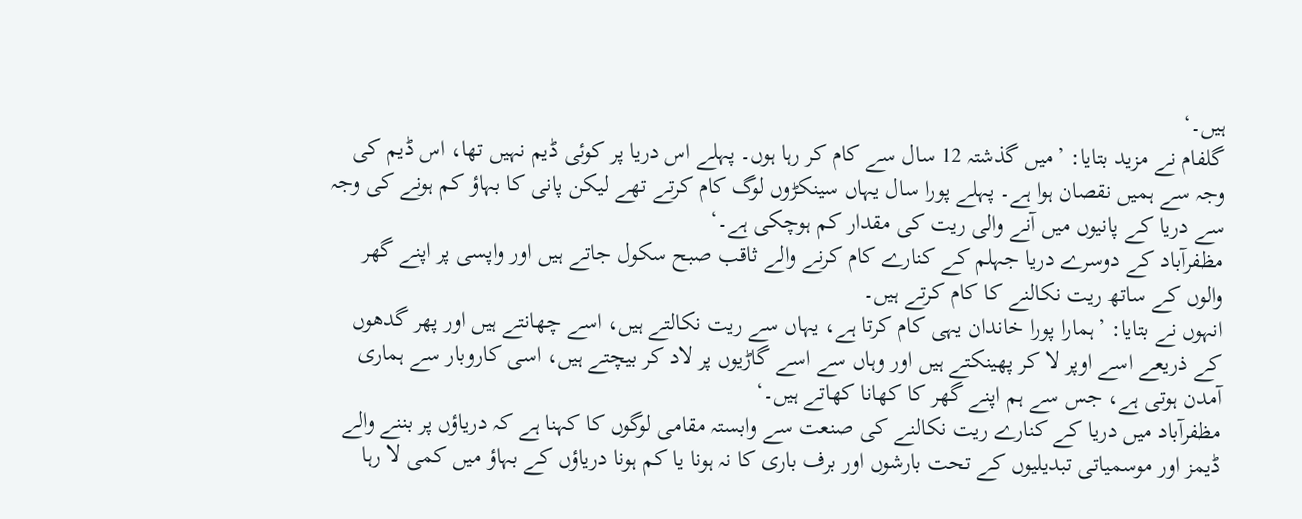ہیں۔‘
گلفام نے مزید بتایا: ’میں گذشتہ 12 سال سے کام کر رہا ہوں۔ پہلے اس دریا پر کوئی ڈیم نہیں تھا، اس ڈیم کی وجہ سے ہمیں نقصان ہوا ہے۔ پہلے پورا سال یہاں سینکڑوں لوگ کام کرتے تھے لیکن پانی کا بہاؤ کم ہونے کی وجہ سے دریا کے پانیوں میں آنے والی ریت کی مقدار کم ہوچکی ہے۔‘
مظفرآباد کے دوسرے دریا جہلم کے کنارے کام کرنے والے ثاقب صبح سکول جاتے ہیں اور واپسی پر اپنے گھر والوں کے ساتھ ریت نکالنے کا کام کرتے ہیں۔
انہوں نے بتایا: ’ہمارا پورا خاندان یہی کام کرتا ہے، یہاں سے ریت نکالتے ہیں، اسے چھانتے ہیں اور پھر گدھوں کے ذریعے اسے اوپر لا کر پھینکتے ہیں اور وہاں سے اسے گاڑیوں پر لاد کر بیچتے ہیں، اسی کاروبار سے ہماری آمدن ہوتی ہے، جس سے ہم اپنے گھر کا کھانا کھاتے ہیں۔‘
مظفرآباد میں دریا کے کنارے ریت نکالنے کی صنعت سے وابستہ مقامی لوگوں کا کہنا ہے کہ دریاؤں پر بننے والے ڈیمز اور موسمیاتی تبدیلیوں کے تحت بارشوں اور برف باری کا نہ ہونا یا کم ہونا دریاؤں کے بہاؤ میں کمی لا رہا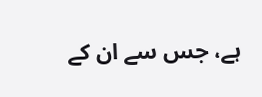ہے، جس سے ان کے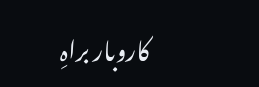کاروبار براہِ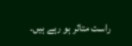راست متاثر ہو رہے ہیں۔